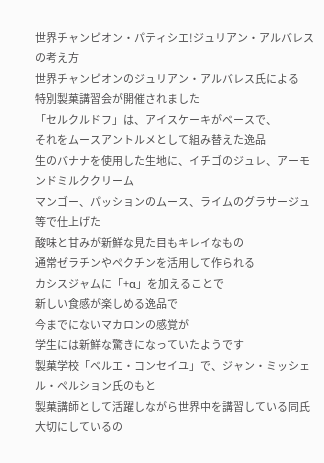世界チャンピオン・パティシエ!ジュリアン・アルバレスの考え方
世界チャンピオンのジュリアン・アルバレス氏による
特別製菓講習会が開催されました
「セルクルドフ」は、アイスケーキがベースで、
それをムースアントルメとして組み替えた逸品
生のバナナを使用した生地に、イチゴのジュレ、アーモンドミルククリーム
マンゴー、パッションのムース、ライムのグラサージュ等で仕上げた
酸味と甘みが新鮮な見た目もキレイなもの
通常ゼラチンやペクチンを活用して作られる
カシスジャムに「+α」を加えることで
新しい食感が楽しめる逸品で
今までにないマカロンの感覚が
学生には新鮮な驚きになっていたようです
製菓学校「ベルエ・コンセイユ」で、ジャン・ミッシェル・ペルション氏のもと
製菓講師として活躍しながら世界中を講習している同氏
大切にしているの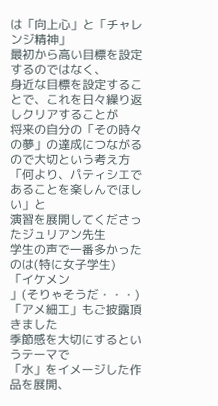は「向上心」と「チャレンジ精神」
最初から高い目標を設定するのではなく、
身近な目標を設定することで、これを日々繰り返しクリアすることが
将来の自分の「その時々の夢」の達成につながるので大切という考え方
「何より、パティシエであることを楽しんでほしい」と
演習を展開してくださったジュリアン先生
学生の声で一番多かったのは(特に女子学生)
「イケメン
」(そりゃそうだ・・・)
「アメ細工」もご披露頂きました
季節感を大切にするというテーマで
「水」をイメージした作品を展開、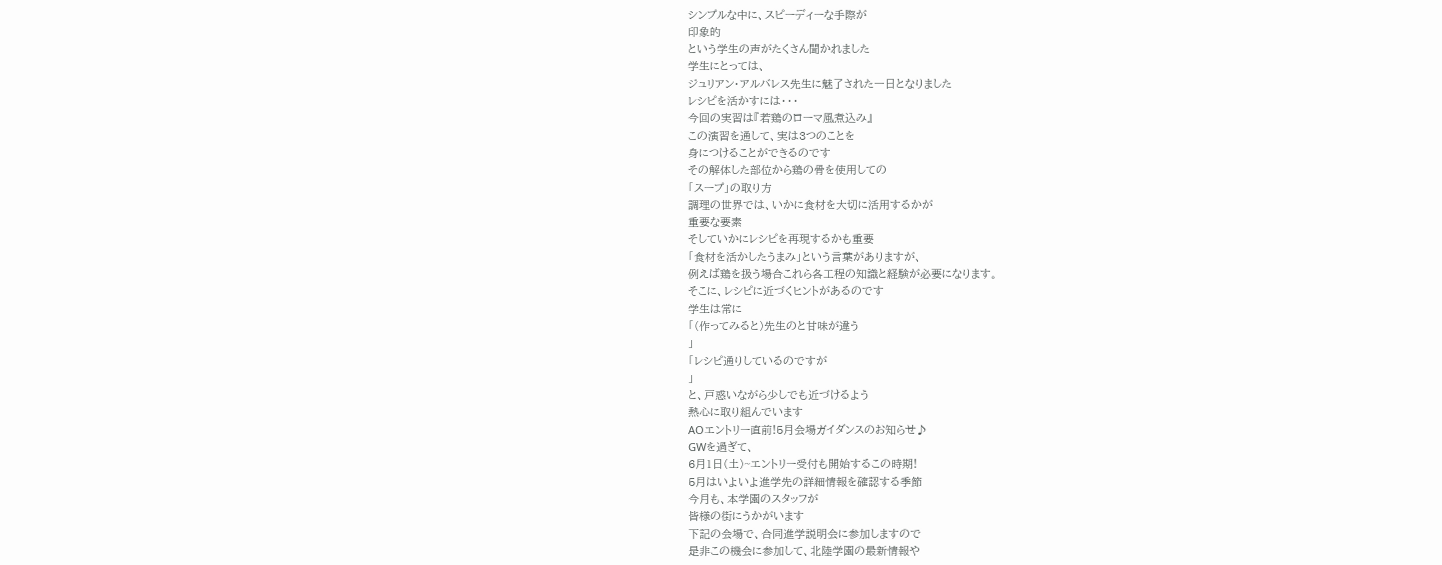シンプルな中に、スピーディーな手際が
印象的
という学生の声がたくさん聞かれました
学生にとっては、
ジュリアン・アルバレス先生に魅了された一日となりました
レシピを活かすには・・・
今回の実習は『若鶏のローマ風煮込み』
この演習を通して、実は3つのことを
身につけることができるのです
その解体した部位から鶏の骨を使用しての
「スープ」の取り方
調理の世界では、いかに食材を大切に活用するかが
重要な要素
そしていかにレシピを再現するかも重要
「食材を活かしたうまみ」という言葉がありますが、
例えば鶏を扱う場合これら各工程の知識と経験が必要になります。
そこに、レシピに近づくヒントがあるのです
学生は常に
「(作ってみると)先生のと甘味が違う
」
「レシピ通りしているのですが
」
と、戸惑いながら少しでも近づけるよう
熱心に取り組んでいます
AOエントリー直前!5月会場ガイダンスのお知らせ♪
GWを過ぎて、
6月1日(土)~エントリー受付も開始するこの時期!
5月はいよいよ進学先の詳細情報を確認する季節
今月も、本学園のスタッフが
皆様の街にうかがいます
下記の会場で、合同進学説明会に参加しますので
是非この機会に参加して、北陸学園の最新情報や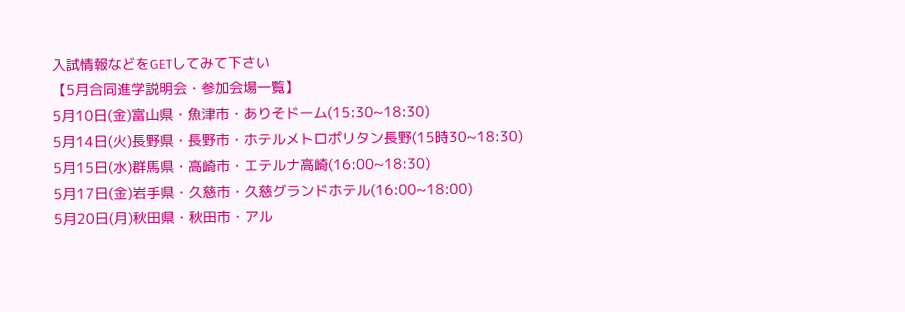入試情報などをGETしてみて下さい
【5月合同進学説明会・参加会場一覧】
5月10日(金)富山県・魚津市・ありそドーム(15:30~18:30)
5月14日(火)長野県・長野市・ホテルメトロポリタン長野(15時30~18:30)
5月15日(水)群馬県・高崎市・エテルナ高崎(16:00~18:30)
5月17日(金)岩手県・久慈市・久慈グランドホテル(16:00~18:00)
5月20日(月)秋田県・秋田市・アル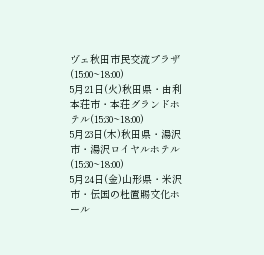ヴェ秋田市民交流プラザ(15:00~18:00)
5月21日(火)秋田県・由利本荘市・本荘グランドホテル(15:30~18:00)
5月23日(木)秋田県・湯沢市・湯沢ロイヤルホテル(15:30~18:00)
5月24日(金)山形県・米沢市・伝国の杜置賜文化ホール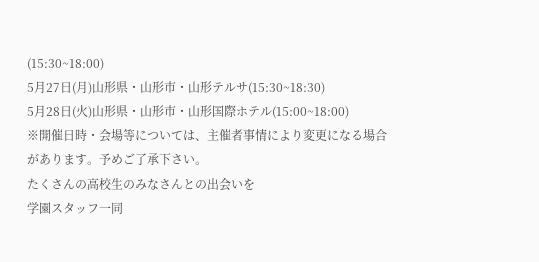(15:30~18:00)
5月27日(月)山形県・山形市・山形テルサ(15:30~18:30)
5月28日(火)山形県・山形市・山形国際ホテル(15:00~18:00)
※開催日時・会場等については、主催者事情により変更になる場合があります。予めご了承下さい。
たくさんの高校生のみなさんとの出会いを
学園スタッフ一同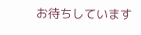お待ちしています